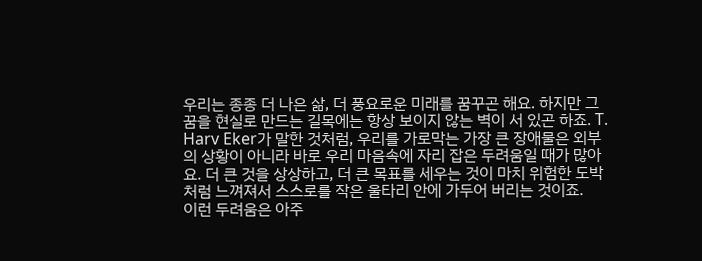우리는 종종 더 나은 삶, 더 풍요로운 미래를 꿈꾸곤 해요. 하지만 그 꿈을 현실로 만드는 길목에는 항상 보이지 않는 벽이 서 있곤 하죠. T. Harv Eker가 말한 것처럼, 우리를 가로막는 가장 큰 장애물은 외부의 상황이 아니라 바로 우리 마음속에 자리 잡은 두려움일 때가 많아요. 더 큰 것을 상상하고, 더 큰 목표를 세우는 것이 마치 위험한 도박처럼 느껴져서 스스로를 작은 울타리 안에 가두어 버리는 것이죠.
이런 두려움은 아주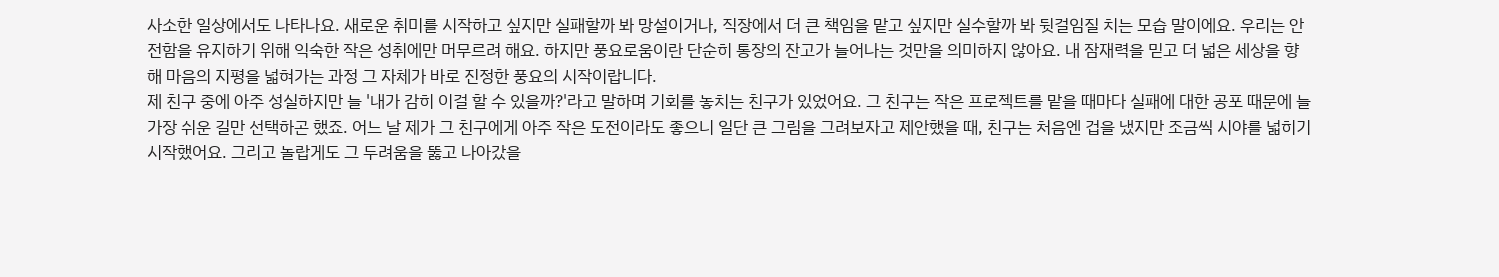사소한 일상에서도 나타나요. 새로운 취미를 시작하고 싶지만 실패할까 봐 망설이거나, 직장에서 더 큰 책임을 맡고 싶지만 실수할까 봐 뒷걸임질 치는 모습 말이에요. 우리는 안전함을 유지하기 위해 익숙한 작은 성취에만 머무르려 해요. 하지만 풍요로움이란 단순히 통장의 잔고가 늘어나는 것만을 의미하지 않아요. 내 잠재력을 믿고 더 넓은 세상을 향해 마음의 지평을 넓혀가는 과정 그 자체가 바로 진정한 풍요의 시작이랍니다.
제 친구 중에 아주 성실하지만 늘 '내가 감히 이걸 할 수 있을까?'라고 말하며 기회를 놓치는 친구가 있었어요. 그 친구는 작은 프로젝트를 맡을 때마다 실패에 대한 공포 때문에 늘 가장 쉬운 길만 선택하곤 했죠. 어느 날 제가 그 친구에게 아주 작은 도전이라도 좋으니 일단 큰 그림을 그려보자고 제안했을 때, 친구는 처음엔 겁을 냈지만 조금씩 시야를 넓히기 시작했어요. 그리고 놀랍게도 그 두려움을 뚫고 나아갔을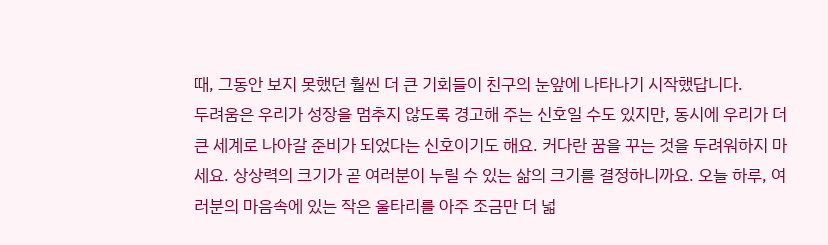때, 그동안 보지 못했던 훨씬 더 큰 기회들이 친구의 눈앞에 나타나기 시작했답니다.
두려움은 우리가 성장을 멈추지 않도록 경고해 주는 신호일 수도 있지만, 동시에 우리가 더 큰 세계로 나아갈 준비가 되었다는 신호이기도 해요. 커다란 꿈을 꾸는 것을 두려워하지 마세요. 상상력의 크기가 곧 여러분이 누릴 수 있는 삶의 크기를 결정하니까요. 오늘 하루, 여러분의 마음속에 있는 작은 울타리를 아주 조금만 더 넓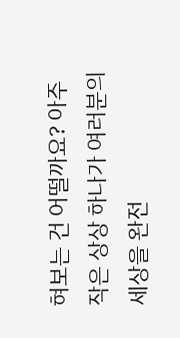혀보는 건 어떨까요? 아주 작은 상상 하나가 여러분의 세상을 완전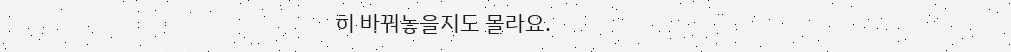히 바꿔놓을지도 몰라요.